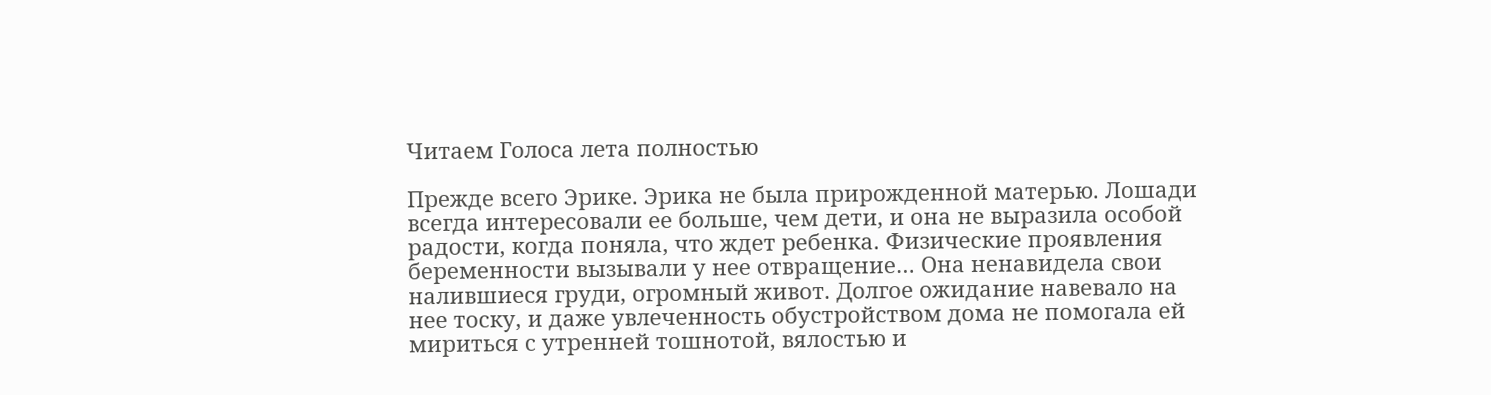Читаем Голоса лета полностью

Прежде всего Эрике. Эрика не была прирожденной матерью. Лошади всегда интересовали ее больше, чем дети, и она не выразила особой радости, когда поняла, что ждет ребенка. Физические проявления беременности вызывали у нее отвращение… Она ненавидела свои налившиеся груди, огромный живот. Долгое ожидание навевало на нее тоску, и даже увлеченность обустройством дома не помогала ей мириться с утренней тошнотой, вялостью и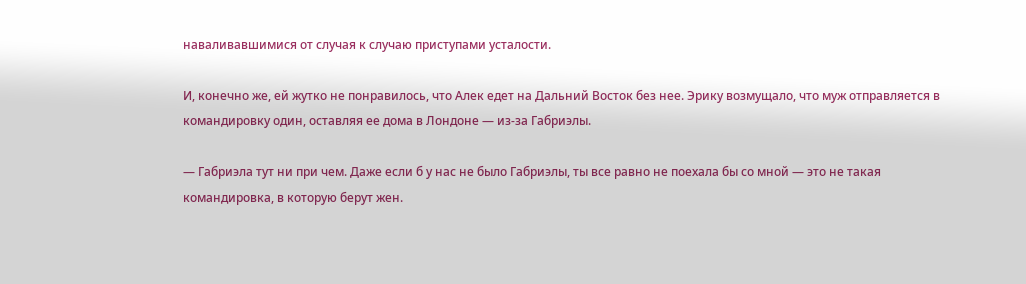наваливавшимися от случая к случаю приступами усталости.

И, конечно же, ей жутко не понравилось, что Алек едет на Дальний Восток без нее. Эрику возмущало, что муж отправляется в командировку один, оставляя ее дома в Лондоне — из-за Габриэлы.

— Габриэла тут ни при чем. Даже если б у нас не было Габриэлы, ты все равно не поехала бы со мной — это не такая командировка, в которую берут жен.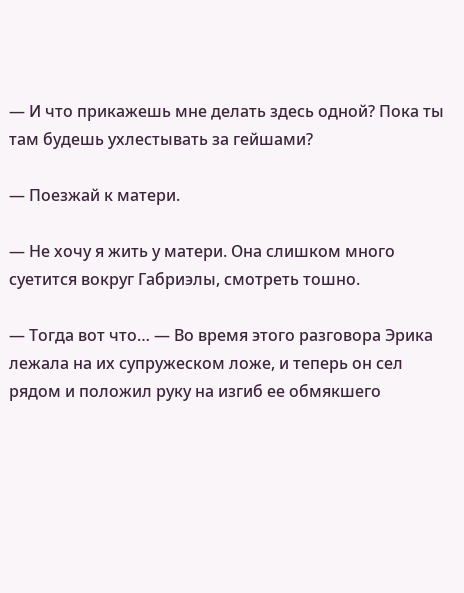— И что прикажешь мне делать здесь одной? Пока ты там будешь ухлестывать за гейшами?

— Поезжай к матери.

— Не хочу я жить у матери. Она слишком много суетится вокруг Габриэлы, смотреть тошно.

— Тогда вот что… — Во время этого разговора Эрика лежала на их супружеском ложе, и теперь он сел рядом и положил руку на изгиб ее обмякшего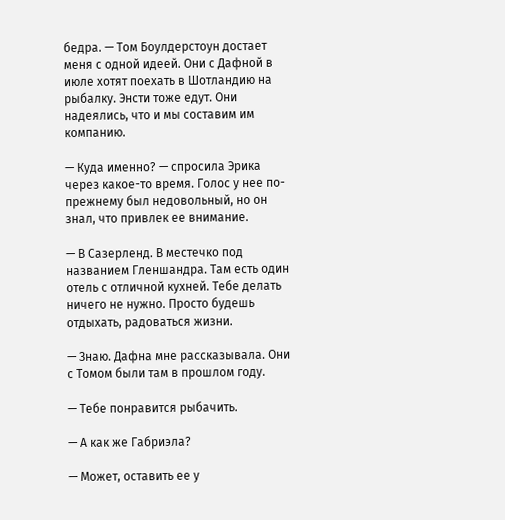бедра. — Том Боулдерстоун достает меня с одной идеей. Они с Дафной в июле хотят поехать в Шотландию на рыбалку. Энсти тоже едут. Они надеялись, что и мы составим им компанию.

— Куда именно? — спросила Эрика через какое-то время. Голос у нее по-прежнему был недовольный, но он знал, что привлек ее внимание.

— В Сазерленд. В местечко под названием Гленшандра. Там есть один отель с отличной кухней. Тебе делать ничего не нужно. Просто будешь отдыхать, радоваться жизни.

— Знаю. Дафна мне рассказывала. Они с Томом были там в прошлом году.

— Тебе понравится рыбачить.

— А как же Габриэла?

— Может, оставить ее у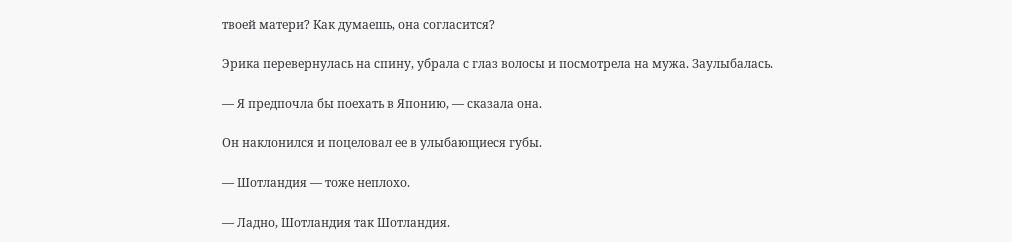твоей матери? Как думаешь, она согласится?

Эрика перевернулась на спину, убрала с глаз волосы и посмотрела на мужа. Заулыбалась.

— Я предпочла бы поехать в Японию, — сказала она.

Он наклонился и поцеловал ее в улыбающиеся губы.

— Шотландия — тоже неплохо.

— Ладно, Шотландия так Шотландия.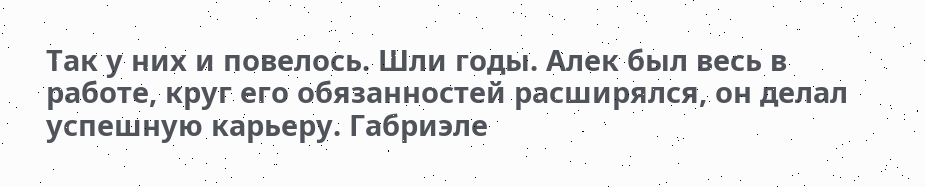Так у них и повелось. Шли годы. Алек был весь в работе, круг его обязанностей расширялся, он делал успешную карьеру. Габриэле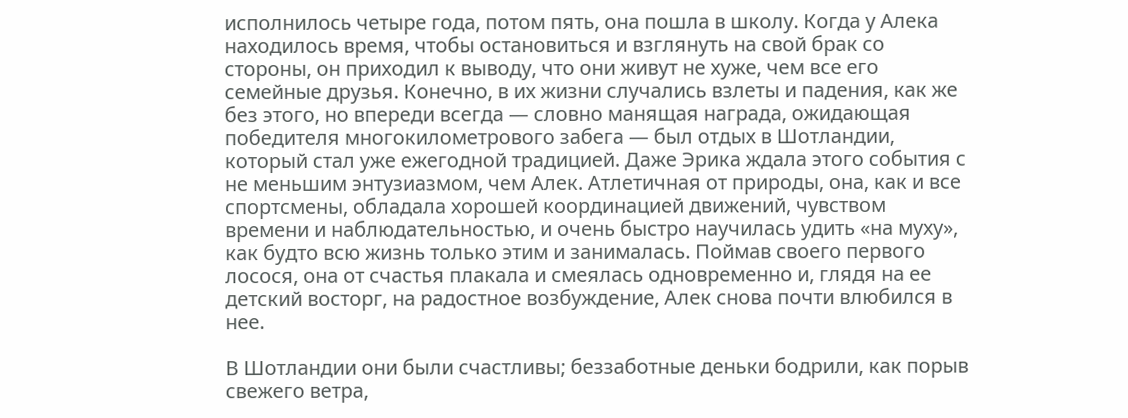исполнилось четыре года, потом пять, она пошла в школу. Когда у Алека находилось время, чтобы остановиться и взглянуть на свой брак со стороны, он приходил к выводу, что они живут не хуже, чем все его семейные друзья. Конечно, в их жизни случались взлеты и падения, как же без этого, но впереди всегда — словно манящая награда, ожидающая победителя многокилометрового забега — был отдых в Шотландии, который стал уже ежегодной традицией. Даже Эрика ждала этого события с не меньшим энтузиазмом, чем Алек. Атлетичная от природы, она, как и все спортсмены, обладала хорошей координацией движений, чувством времени и наблюдательностью, и очень быстро научилась удить «на муху», как будто всю жизнь только этим и занималась. Поймав своего первого лосося, она от счастья плакала и смеялась одновременно и, глядя на ее детский восторг, на радостное возбуждение, Алек снова почти влюбился в нее.

В Шотландии они были счастливы; беззаботные деньки бодрили, как порыв свежего ветра,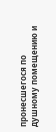пронесшегося по душному помещению и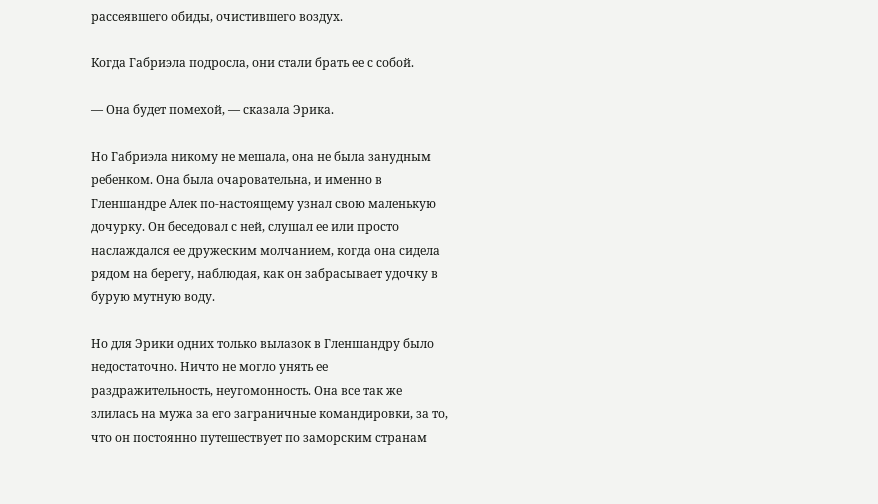рассеявшего обиды, очистившего воздух.

Когда Габриэла подросла, они стали брать ее с собой.

— Она будет помехой, — сказала Эрика.

Но Габриэла никому не мешала, она не была занудным ребенком. Она была очаровательна, и именно в Гленшандре Алек по-настоящему узнал свою маленькую дочурку. Он беседовал с ней, слушал ее или просто наслаждался ее дружеским молчанием, когда она сидела рядом на берегу, наблюдая, как он забрасывает удочку в бурую мутную воду.

Но для Эрики одних только вылазок в Гленшандру было недостаточно. Ничто не могло унять ее раздражительность, неугомонность. Она все так же злилась на мужа за его заграничные командировки, за то, что он постоянно путешествует по заморским странам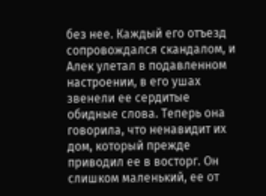без нее. Каждый его отъезд сопровождался скандалом, и Алек улетал в подавленном настроении, в его ушах звенели ее сердитые обидные слова. Теперь она говорила, что ненавидит их дом, который прежде приводил ее в восторг. Он слишком маленький, ее от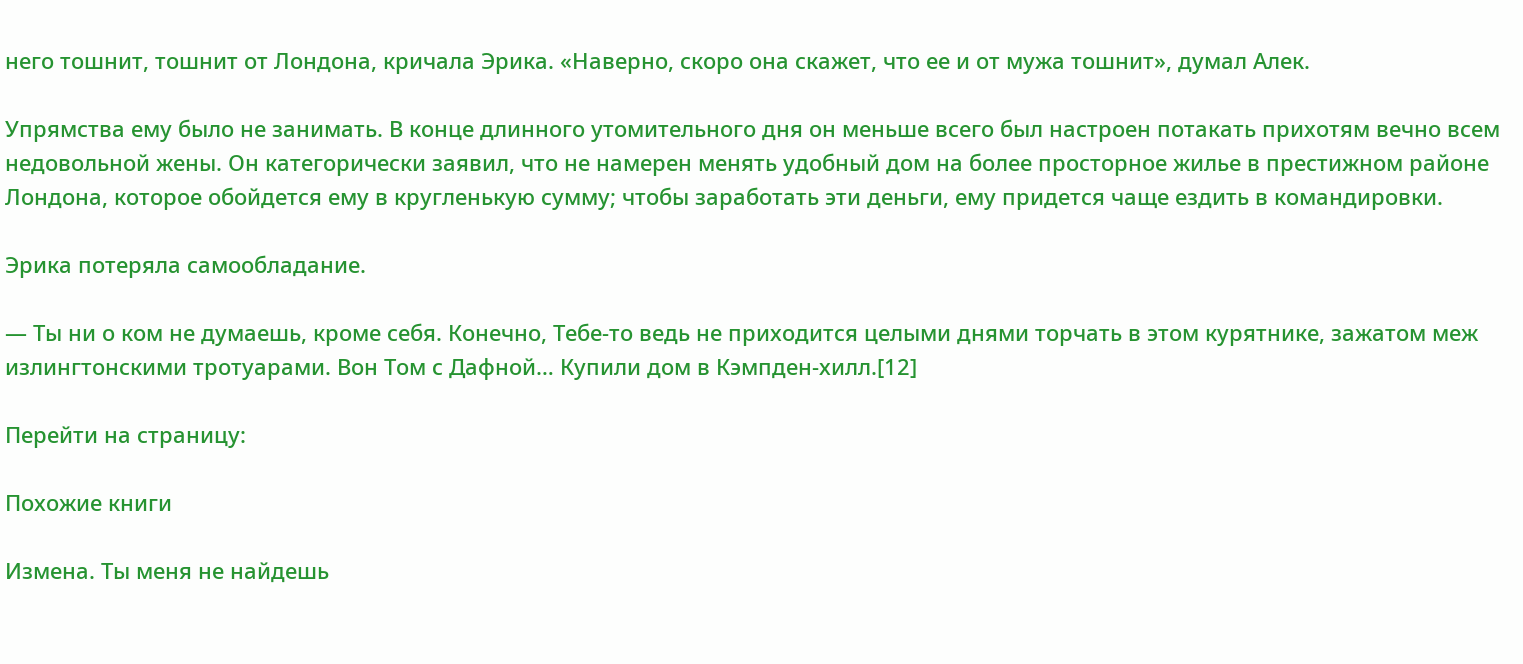него тошнит, тошнит от Лондона, кричала Эрика. «Наверно, скоро она скажет, что ее и от мужа тошнит», думал Алек.

Упрямства ему было не занимать. В конце длинного утомительного дня он меньше всего был настроен потакать прихотям вечно всем недовольной жены. Он категорически заявил, что не намерен менять удобный дом на более просторное жилье в престижном районе Лондона, которое обойдется ему в кругленькую сумму; чтобы заработать эти деньги, ему придется чаще ездить в командировки.

Эрика потеряла самообладание.

— Ты ни о ком не думаешь, кроме себя. Конечно, Тебе-то ведь не приходится целыми днями торчать в этом курятнике, зажатом меж излингтонскими тротуарами. Вон Том с Дафной… Купили дом в Кэмпден-хилл.[12]

Перейти на страницу:

Похожие книги

Измена. Ты меня не найдешь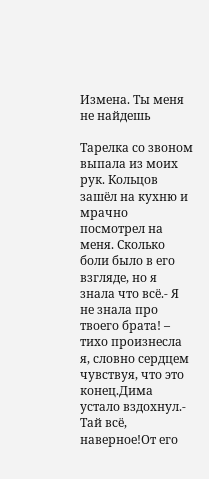Измена. Ты меня не найдешь

Тарелка со звоном выпала из моих рук. Кольцов зашёл на кухню и мрачно посмотрел на меня. Сколько боли было в его взгляде, но я знала что всё.- Я не знала про твоего брата! – тихо произнесла я, словно сердцем чувствуя, что это конец.Дима устало вздохнул.- Тай всё, наверное!От его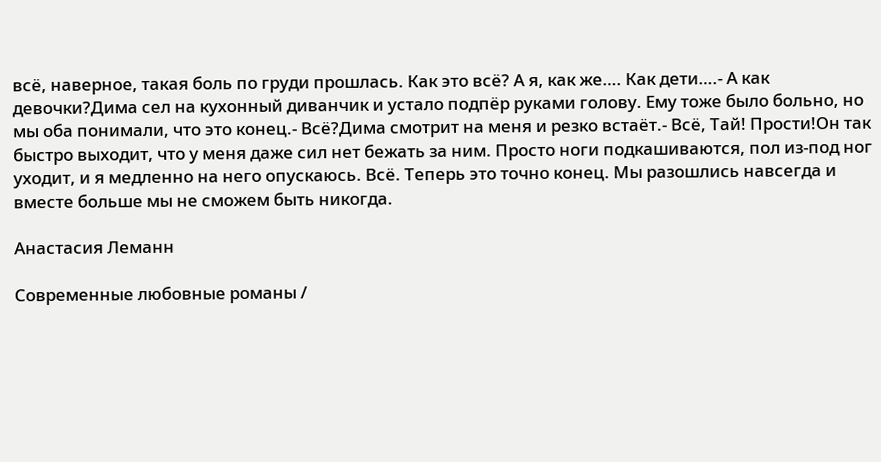всё, наверное, такая боль по груди прошлась. Как это всё? А я, как же…. Как дети….- А как девочки?Дима сел на кухонный диванчик и устало подпёр руками голову. Ему тоже было больно, но мы оба понимали, что это конец.- Всё?Дима смотрит на меня и резко встаёт.- Всё, Тай! Прости!Он так быстро выходит, что у меня даже сил нет бежать за ним. Просто ноги подкашиваются, пол из-под ног уходит, и я медленно на него опускаюсь. Всё. Теперь это точно конец. Мы разошлись навсегда и вместе больше мы не сможем быть никогда.

Анастасия Леманн

Современные любовные романы /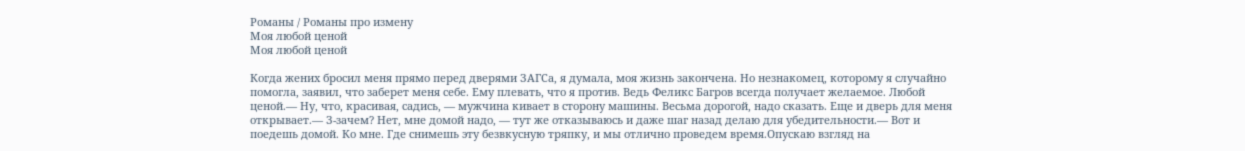Романы / Романы про измену
Моя любой ценой
Моя любой ценой

Когда жених бросил меня прямо перед дверями ЗАГСа, я думала, моя жизнь закончена. Но незнакомец, которому я случайно помогла, заявил, что заберет меня себе. Ему плевать, что я против. Ведь Феликс Багров всегда получает желаемое. Любой ценой.— Ну, что, красивая, садись, — мужчина кивает в сторону машины. Весьма дорогой, надо сказать. Еще и дверь для меня открывает.— З-зачем? Нет, мне домой надо, — тут же отказываюсь и даже шаг назад делаю для убедительности.— Вот и поедешь домой. Ко мне. Где снимешь эту безвкусную тряпку, и мы отлично проведем время.Опускаю взгляд на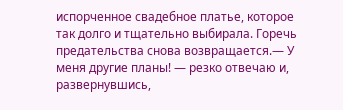испорченное свадебное платье, которое так долго и тщательно выбирала. Горечь предательства снова возвращается.— У меня другие планы! — резко отвечаю и, развернувшись,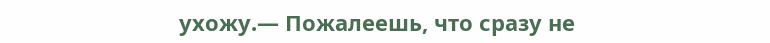ухожу.— Пожалеешь, что сразу не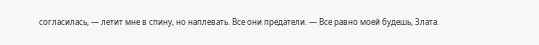согласилась, — летит мне в спину, но наплевать. Все они предатели. — Все равно моей будешь, Злата.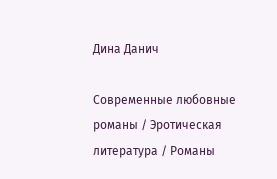Дина Данич

Современные любовные романы / Эротическая литература / Романы